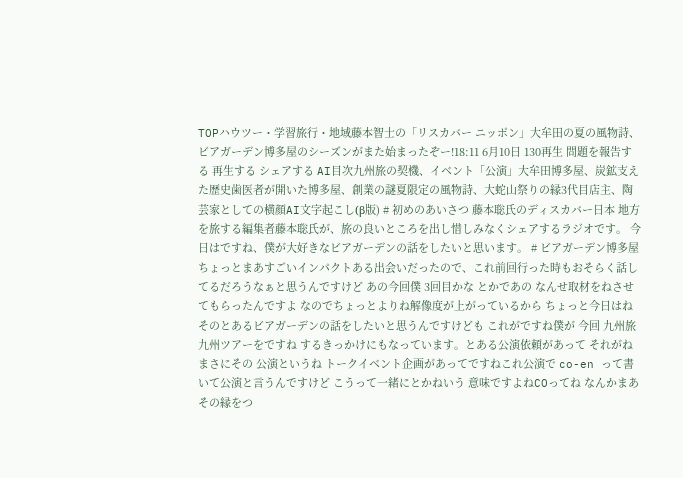TOPハウツー・学習旅行・地域藤本智士の「リスカバー ニッポン」大牟田の夏の風物詩、ビアガーデン博多屋のシーズンがまた始まったぞー!18:11 6月10日 130再生 問題を報告する 再生する シェアする AI目次九州旅の契機、イベント「公演」大牟田博多屋、炭鉱支えた歴史歯医者が開いた博多屋、創業の謎夏限定の風物詩、大蛇山祭りの縁3代目店主、陶芸家としての横顔AI文字起こし(β版) # 初めのあいさつ 藤本聡氏のディスカバー日本 地方を旅する編集者藤本聡氏が、旅の良いところを出し惜しみなくシェアするラジオです。 今日はですね、僕が大好きなビアガーデンの話をしたいと思います。 # ビアガーデン博多屋 ちょっとまあすごいインパクトある出会いだったので、これ前回行った時もおそらく話してるだろうなぁと思うんですけど あの今回僕 3回目かな とかであの なんせ取材をねさせてもらったんですよ なのでちょっとよりね解像度が上がっているから ちょっと今日はねそのとあるビアガーデンの話をしたいと思うんですけども これがですね僕が 今回 九州旅 九州ツアーをですね するきっかけにもなっています。とある公演依頼があって それがねまさにその 公演というね トークイベント企画があってですねこれ公演で co-en って書いて公演と言うんですけど こうって一緒にとかねいう 意味ですよねCOってね なんかまあその縁をつ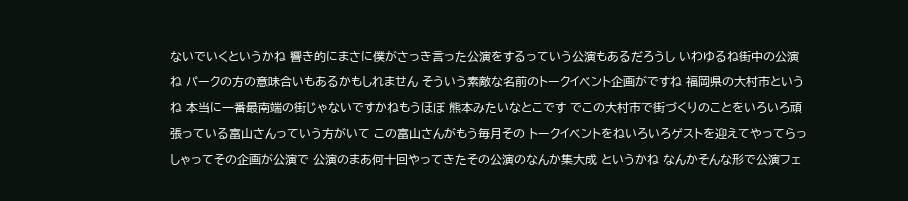ないでいくというかね 響き的にまさに僕がさっき言った公演をするっていう公演もあるだろうし いわゆるね街中の公演ね パークの方の意味合いもあるかもしれません そういう素敵な名前のトークイベント企画がですね 福岡県の大村市というね 本当に一番最南端の街じゃないですかねもうほぼ 熊本みたいなとこです でこの大村市で街づくりのことをいろいろ頑張っている富山さんっていう方がいて この富山さんがもう毎月その トークイベントをねいろいろゲストを迎えてやってらっしゃってその企画が公演で 公演のまあ何十回やってきたその公演のなんか集大成 というかね なんかそんな形で公演フェ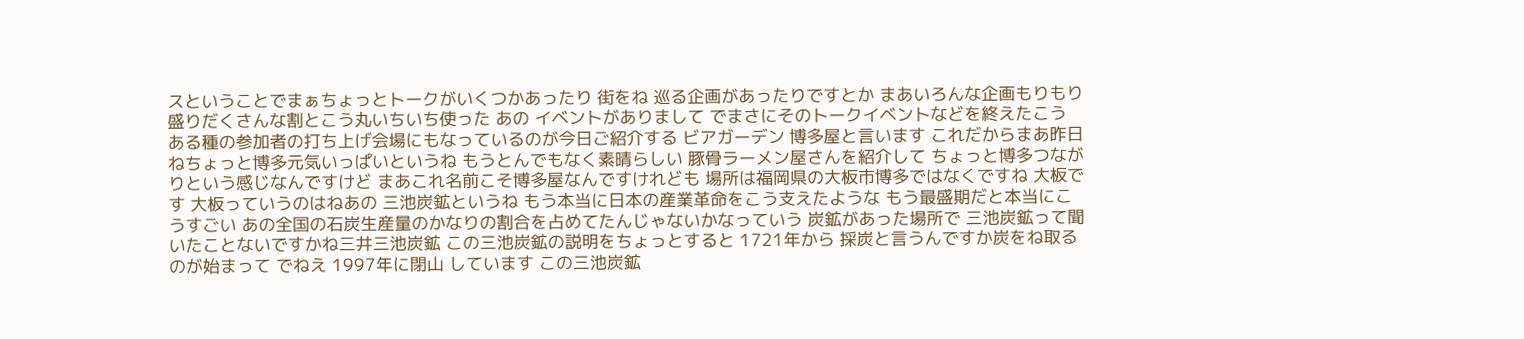スということでまぁちょっとトークがいくつかあったり 街をね 巡る企画があったりですとか まあいろんな企画もりもり盛りだくさんな割とこう丸いちいち使った あの イベントがありまして でまさにそのトークイベントなどを終えたこう ある種の参加者の打ち上げ会場にもなっているのが今日ご紹介する ビアガーデン 博多屋と言います これだからまあ昨日ねちょっと博多元気いっぱいというね もうとんでもなく素晴らしい 豚骨ラーメン屋さんを紹介して ちょっと博多つながりという感じなんですけど まあこれ名前こそ博多屋なんですけれども 場所は福岡県の大板市博多ではなくですね 大板です 大板っていうのはねあの 三池炭鉱というね もう本当に日本の産業革命をこう支えたような もう最盛期だと本当にこうすごい あの全国の石炭生産量のかなりの割合を占めてたんじゃないかなっていう 炭鉱があった場所で 三池炭鉱って聞いたことないですかね三井三池炭鉱 この三池炭鉱の説明をちょっとすると 1721年から 採炭と言うんですか炭をね取るのが始まって でねえ 1997年に閉山 しています この三池炭鉱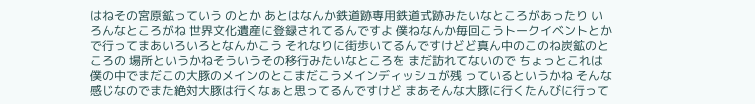はねその宮原鉱っていう のとか あとはなんか鉄道跡専用鉄道式跡みたいなところがあったり いろんなところがね 世界文化遺産に登録されてるんですよ 僕ねなんか毎回こうトークイベントとかで行ってまあいろいろとなんかこう それなりに街歩いてるんですけどど真ん中のこのね炭鉱のところの 場所というかねそういうその移行みたいなところを まだ訪れてないので ちょっとこれは僕の中でまだこの大豚のメインのとこまだこうメインディッシュが残 っているというかね そんな感じなのでまた絶対大豚は行くなぁと思ってるんですけど まあそんな大豚に行くたんびに行って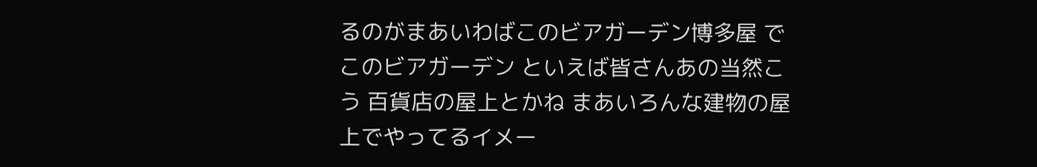るのがまあいわばこのビアガーデン博多屋 でこのビアガーデン といえば皆さんあの当然こう 百貨店の屋上とかね まあいろんな建物の屋上でやってるイメー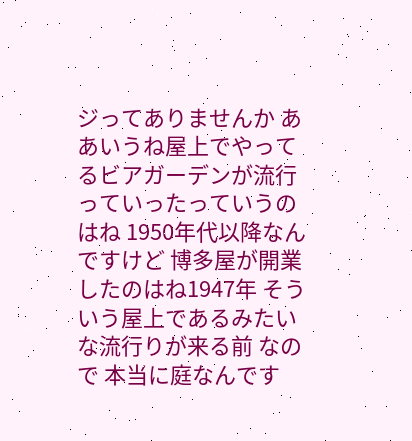ジってありませんか ああいうね屋上でやってるビアガーデンが流行っていったっていうのはね 1950年代以降なんですけど 博多屋が開業したのはね1947年 そういう屋上であるみたいな流行りが来る前 なので 本当に庭なんです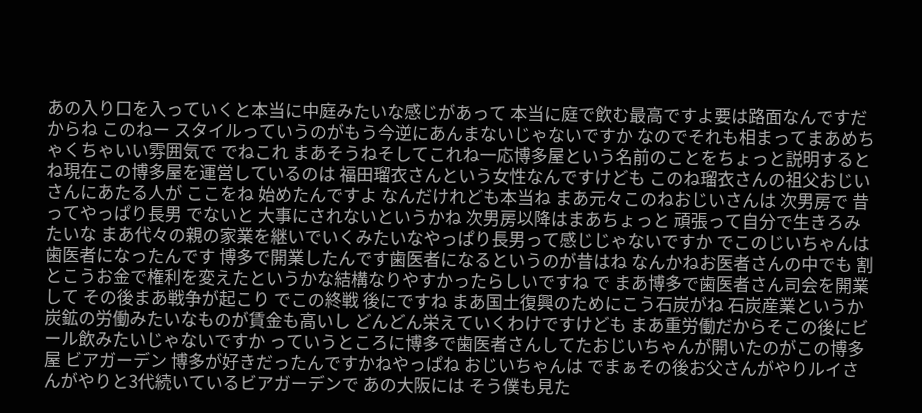あの入り口を入っていくと本当に中庭みたいな感じがあって 本当に庭で飲む最高ですよ要は路面なんですだからね このねー スタイルっていうのがもう今逆にあんまないじゃないですか なのでそれも相まってまあめちゃくちゃいい雰囲気で でねこれ まあそうねそしてこれね一応博多屋という名前のことをちょっと説明すると ね現在この博多屋を運営しているのは 福田瑠衣さんという女性なんですけども このね瑠衣さんの祖父おじいさんにあたる人が ここをね 始めたんですよ なんだけれども本当ね まあ元々このねおじいさんは 次男房で 昔ってやっぱり長男 でないと 大事にされないというかね 次男房以降はまあちょっと 頑張って自分で生きろみたいな まあ代々の親の家業を継いでいくみたいなやっぱり長男って感じじゃないですか でこのじいちゃんは 歯医者になったんです 博多で開業したんです歯医者になるというのが昔はね なんかねお医者さんの中でも 割とこうお金で権利を変えたというかな結構なりやすかったらしいですね で まあ博多で歯医者さん司会を開業して その後まあ戦争が起こり でこの終戦 後にですね まあ国土復興のためにこう石炭がね 石炭産業というか炭鉱の労働みたいなものが賃金も高いし どんどん栄えていくわけですけども まあ重労働だからそこの後にビール飲みたいじゃないですか っていうところに博多で歯医者さんしてたおじいちゃんが開いたのがこの博多屋 ビアガーデン 博多が好きだったんですかねやっぱね おじいちゃんは でまぁその後お父さんがやりルイさんがやりと3代続いているビアガーデンで あの大阪には そう僕も見た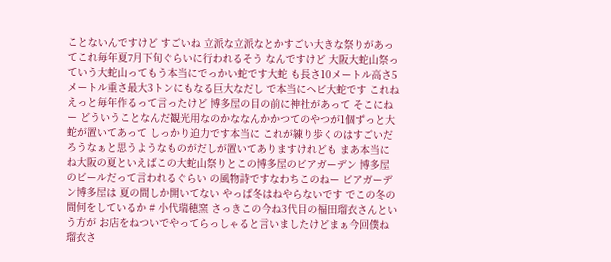ことないんですけど すごいね 立派な立派なとかすごい大きな祭りがあってこれ毎年夏7月下旬ぐらいに行われるそう なんですけど 大阪大蛇山祭っていう大蛇山ってもう本当にでっかい蛇です大蛇 も長さ10メートル高さ5メートル重さ最大3トンにもなる巨大なだし で本当にヘビ大蛇です これねえっと毎年作るって言ったけど 博多屋の目の前に神社があって そこにねー どういうことなんだ観光用なのかななんかかつてのやつが1個ずっと大蛇が置いてあって しっかり迫力です本当に これが練り歩くのはすごいだろうなぁと思うようなものがだしが置いてありますけれども まあ本当にね大阪の夏といえばこの大蛇山祭りとこの博多屋のビアガーデン 博多屋のビールだって言われるぐらい の風物詩ですなわちこのねー ビアガーデン博多屋は 夏の間しか開いてない やっぱ冬はねやらないです でこの冬の間何をしているか # 小代瑞穂窯 さっきこの今ね3代目の福田瑠衣さんという方が お店をねついでやってらっしゃると言いましたけどまぁ今回僕ね瑠衣さ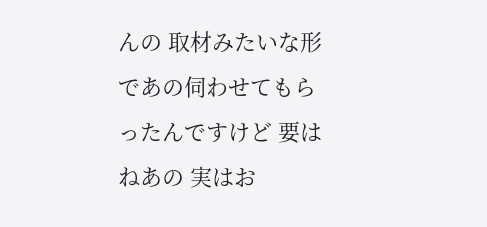んの 取材みたいな形であの伺わせてもらったんですけど 要はねあの 実はお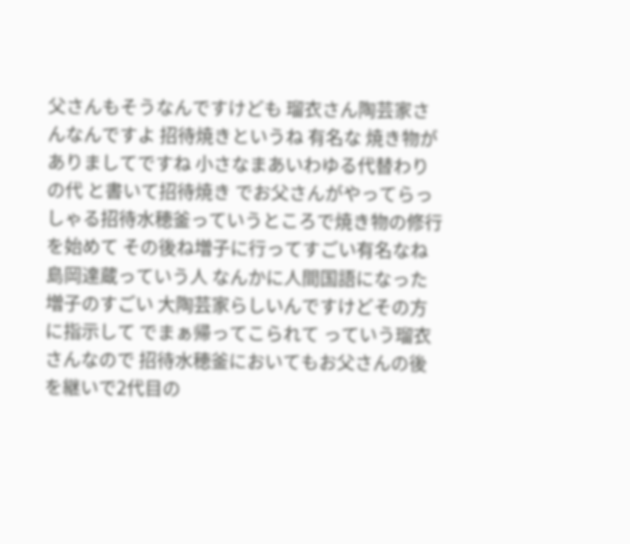父さんもそうなんですけども 瑠衣さん陶芸家さんなんですよ 招待焼きというね 有名な 焼き物がありましてですね 小さなまあいわゆる代替わりの代 と書いて招待焼き でお父さんがやってらっしゃる招待水穂釜っていうところで焼き物の修行を始めて その後ね増子に行ってすごい有名なね島岡達蔵っていう人 なんかに人間国語になった増子のすごい 大陶芸家らしいんですけどその方に指示して でまぁ帰ってこられて っていう瑠衣さんなので 招待水穂釜においてもお父さんの後を継いで2代目の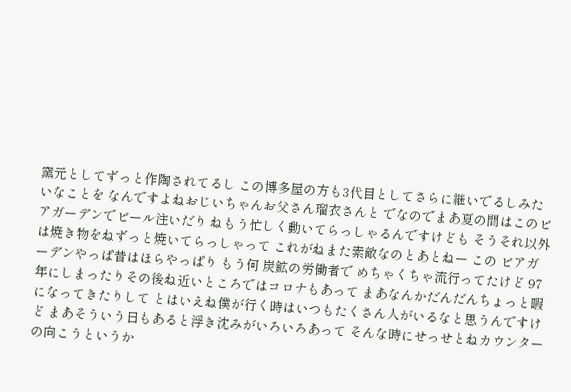窯元としてずっと作陶されてるし この博多屋の方も3代目としてさらに継いでるしみたいなことを なんですよねおじいちゃんお父さん瑠衣さんと でなのでまあ夏の間はこのビアガーデンでビール注いだり ねもう忙しく動いてらっしゃるんですけども そうそれ以外は焼き物をねずっと焼いてらっしゃって これがねまた素敵なのとあとねー この ビアガーデンやっぱ昔はほらやっぱり もう何 炭鉱の労働者で めちゃくちゃ流行ってたけど 97年にしまったりその後ね近いところではコロナもあって まあなんかだんだんちょっと暇になってきたりして とはいえね僕が行く時はいつもたくさん人がいるなと思うんですけど まあそういう日もあると浮き沈みがいろいろあって そんな時にせっせとねカウンターの向こうというか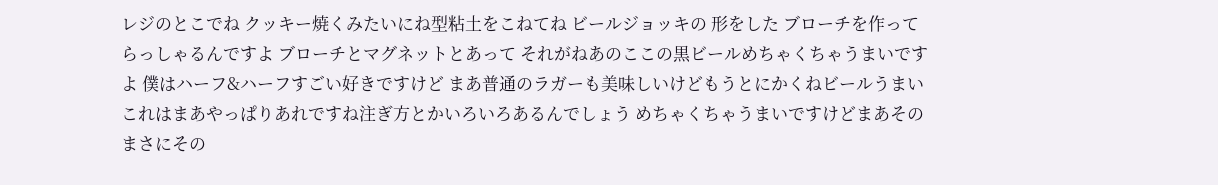レジのとこでね クッキー焼くみたいにね型粘土をこねてね ビールジョッキの 形をした ブローチを作ってらっしゃるんですよ ブローチとマグネットとあって それがねあのここの黒ビールめちゃくちゃうまいですよ 僕はハーフ&ハーフすごい好きですけど まあ普通のラガーも美味しいけどもうとにかくねビールうまい これはまあやっぱりあれですね注ぎ方とかいろいろあるんでしょう めちゃくちゃうまいですけどまあそのまさにその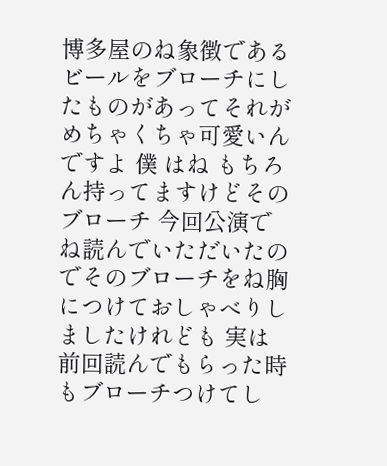博多屋のね象徴であるビールをブローチにしたものがあってそれがめちゃくちゃ可愛いんですよ 僕 はね もちろん持ってますけどそのブローチ 今回公演でね読んでいただいたのでそのブローチをね胸につけておしゃべりしましたけれども 実は前回読んでもらった時もブローチつけてし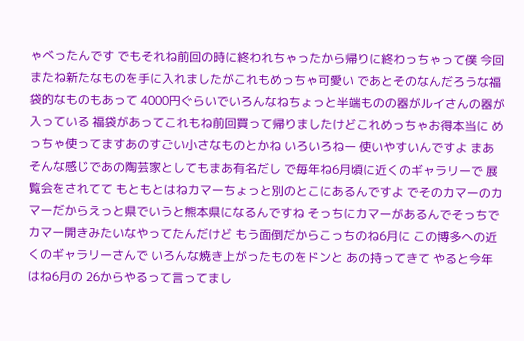ゃべったんです でもそれね前回の時に終われちゃったから帰りに終わっちゃって僕 今回またね新たなものを手に入れましたがこれもめっちゃ可愛い であとそのなんだろうな福袋的なものもあって 4000円ぐらいでいろんなねちょっと半端ものの器がルイさんの器が入っている 福袋があってこれもね前回買って帰りましたけどこれめっちゃお得本当に めっちゃ使ってますあのすごい小さなものとかね いろいろねー 使いやすいんですよ まあそんな感じであの陶芸家としてもまあ有名だし で毎年ね6月頃に近くのギャラリーで 展覧会をされてて もともとはねカマーちょっと別のとこにあるんですよ でそのカマーのカマーだからえっと県でいうと熊本県になるんですね そっちにカマーがあるんでそっちでカマー開きみたいなやってたんだけど もう面倒だからこっちのね6月に この博多への近くのギャラリーさんで いろんな焼き上がったものをドンと あの持ってきて やると今年はね6月の 26からやるって言ってまし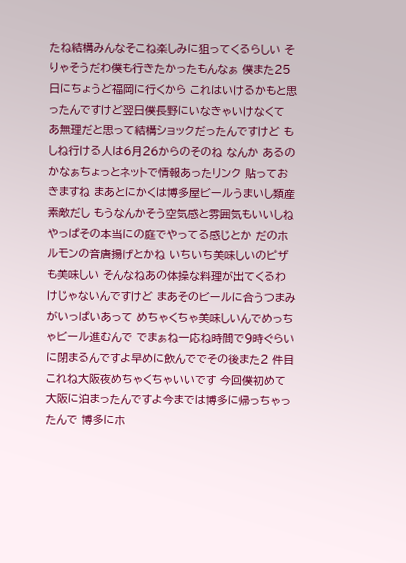たね結構みんなそこね楽しみに狙ってくるらしい そりゃそうだわ僕も行きたかったもんなぁ 僕また25日にちょうど福岡に行くから これはいけるかもと思ったんですけど翌日僕長野にいなきゃいけなくて あ無理だと思って結構ショックだったんですけど もしね行ける人は6月26からのそのね なんか あるのかなぁちょっとネットで情報あったリンク 貼っておきますね まあとにかくは博多屋ビールうまいし類産素敵だし もうなんかそう空気感と雰囲気もいいしねやっぱその本当にの庭でやってる感じとか だのホルモンの音唐揚げとかね いちいち美味しいのピザも美味しい そんなねあの体操な料理が出てくるわけじゃないんですけど まあそのビールに合うつまみがいっぱいあって めちゃくちゃ美味しいんでめっちゃビール進むんで でまぁね一応ね時間で9時ぐらいに閉まるんですよ早めに飲んででその後また2 件目これね大阪夜めちゃくちゃいいです 今回僕初めて大阪に泊まったんですよ今までは博多に帰っちゃったんで 博多にホ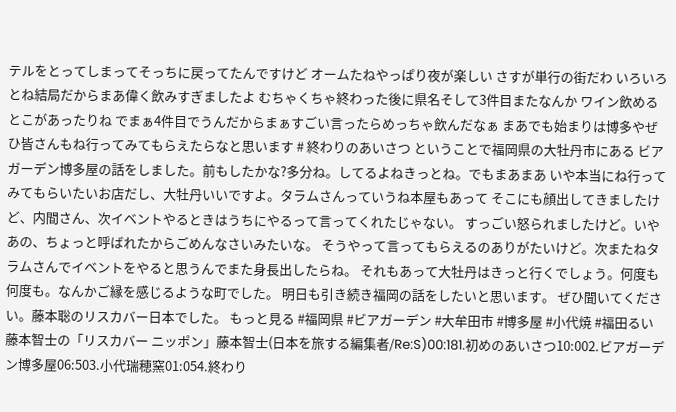テルをとってしまってそっちに戻ってたんですけど オームたねやっぱり夜が楽しい さすが単行の街だわ いろいろとね結局だからまあ偉く飲みすぎましたよ むちゃくちゃ終わった後に県名そして3件目またなんか ワイン飲めるとこがあったりね でまぁ4件目でうんだからまぁすごい言ったらめっちゃ飲んだなぁ まあでも始まりは博多やぜひ皆さんもね行ってみてもらえたらなと思います # 終わりのあいさつ ということで福岡県の大牡丹市にある ビアガーデン博多屋の話をしました。前もしたかな?多分ね。してるよねきっとね。でもまあまあ いや本当にね行ってみてもらいたいお店だし、大牡丹いいですよ。タラムさんっていうね本屋もあって そこにも顔出してきましたけど、内間さん、次イベントやるときはうちにやるって言ってくれたじゃない。 すっごい怒られましたけど。いやあの、ちょっと呼ばれたからごめんなさいみたいな。 そうやって言ってもらえるのありがたいけど。次またねタラムさんでイベントをやると思うんでまた身長出したらね。 それもあって大牡丹はきっと行くでしょう。何度も何度も。なんかご縁を感じるような町でした。 明日も引き続き福岡の話をしたいと思います。 ぜひ聞いてください。藤本聡のリスカバー日本でした。 もっと見る #福岡県 #ビアガーデン #大牟田市 #博多屋 #小代焼 #福田るい 藤本智士の「リスカバー ニッポン」藤本智士(日本を旅する編集者/Re:S)00:181.初めのあいさつ10:002.ビアガーデン博多屋06:503.小代瑞穂窯01:054.終わり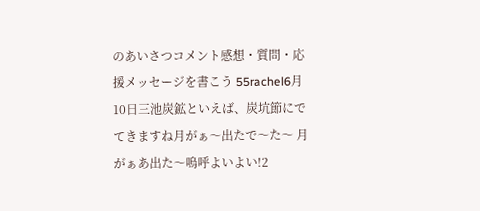のあいさつコメント感想・質問・応援メッセージを書こう 55rachel6月10日三池炭鉱といえば、炭坑節にでてきますね月がぁ〜出たで〜た〜 月がぁあ出た〜嗚呼よいよい!2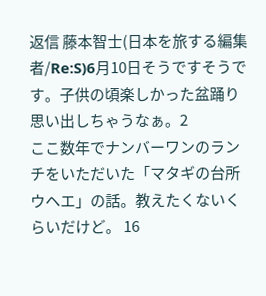返信 藤本智士(日本を旅する編集者/Re:S)6月10日そうですそうです。子供の頃楽しかった盆踊り思い出しちゃうなぁ。2
ここ数年でナンバーワンのランチをいただいた「マタギの台所ウヘエ」の話。教えたくないくらいだけど。 16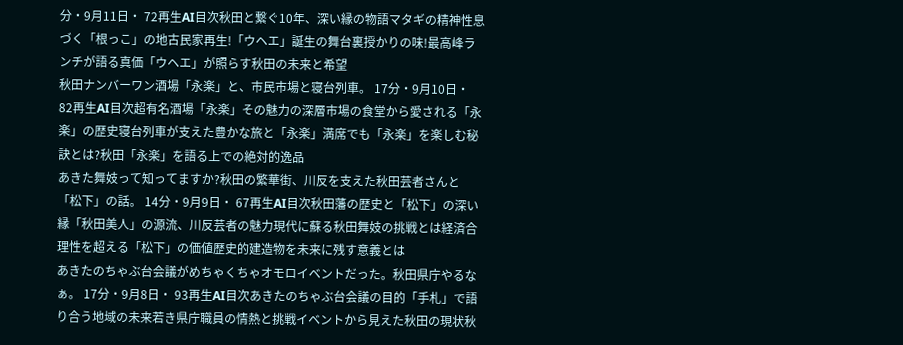分・9月11日・ 72再生AI目次秋田と繋ぐ10年、深い縁の物語マタギの精神性息づく「根っこ」の地古民家再生!「ウヘエ」誕生の舞台裏授かりの味!最高峰ランチが語る真価「ウヘエ」が照らす秋田の未来と希望
秋田ナンバーワン酒場「永楽」と、市民市場と寝台列車。 17分・9月10日・ 82再生AI目次超有名酒場「永楽」その魅力の深層市場の食堂から愛される「永楽」の歴史寝台列車が支えた豊かな旅と「永楽」満席でも「永楽」を楽しむ秘訣とは?秋田「永楽」を語る上での絶対的逸品
あきた舞妓って知ってますか?秋田の繁華街、川反を支えた秋田芸者さんと「松下」の話。 14分・9月9日・ 67再生AI目次秋田藩の歴史と「松下」の深い縁「秋田美人」の源流、川反芸者の魅力現代に蘇る秋田舞妓の挑戦とは経済合理性を超える「松下」の価値歴史的建造物を未来に残す意義とは
あきたのちゃぶ台会議がめちゃくちゃオモロイベントだった。秋田県庁やるなぁ。 17分・9月8日・ 93再生AI目次あきたのちゃぶ台会議の目的「手札」で語り合う地域の未来若き県庁職員の情熱と挑戦イベントから見えた秋田の現状秋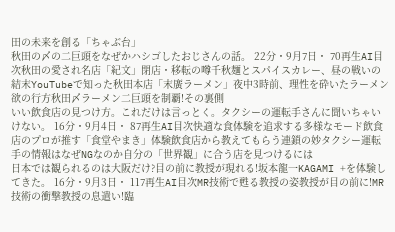田の未来を創る「ちゃぶ台」
秋田の〆の二巨頭をなぜかハシゴしたおじさんの話。 22分・9月7日・ 70再生AI目次秋田の愛され名店「紀文」閉店・移転の噂千秋麺とスパイスカレー、昼の戦いの結末YouTubeで知った秋田本店「末廣ラーメン」夜中3時前、理性を砕いたラーメン欲の行方秋田〆ラーメン二巨頭を制覇!その裏側
いい飲食店の見つけ方。これだけは言っとく。タクシーの運転手さんに聞いちゃいけない。 16分・9月4日・ 87再生AI目次快適な食体験を追求する多様なモード飲食店のプロが推す「食堂やまき」体験飲食店から教えてもらう連鎖の妙タクシー運転手の情報はなぜNGなのか自分の「世界観」に合う店を見つけるには
日本では観られるのは大阪だけ?目の前に教授が現れる!坂本龍一KAGAMI +を体験してきた。 16分・9月3日・ 117再生AI目次MR技術で甦る教授の姿教授が目の前に!MR技術の衝撃教授の息遣い!臨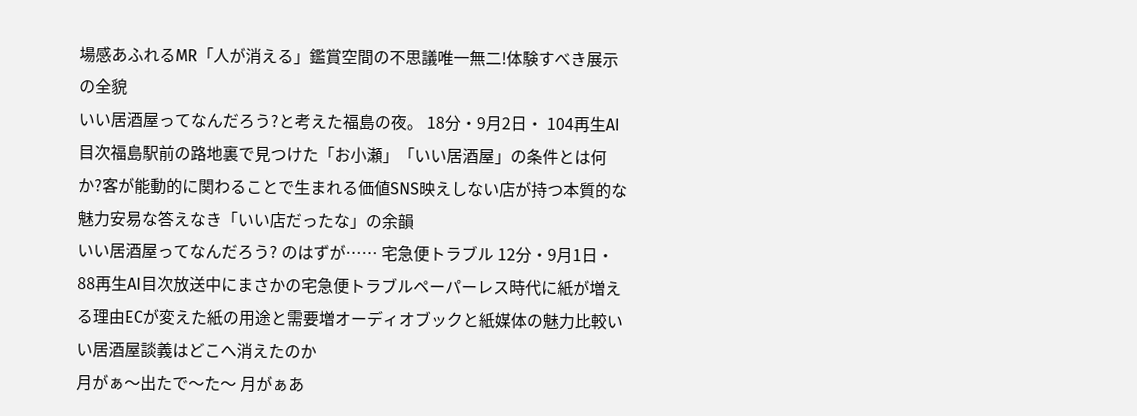場感あふれるMR「人が消える」鑑賞空間の不思議唯一無二!体験すべき展示の全貌
いい居酒屋ってなんだろう?と考えた福島の夜。 18分・9月2日・ 104再生AI目次福島駅前の路地裏で見つけた「お小瀬」「いい居酒屋」の条件とは何か?客が能動的に関わることで生まれる価値SNS映えしない店が持つ本質的な魅力安易な答えなき「いい店だったな」の余韻
いい居酒屋ってなんだろう? のはずが…… 宅急便トラブル 12分・9月1日・ 88再生AI目次放送中にまさかの宅急便トラブルペーパーレス時代に紙が増える理由ECが変えた紙の用途と需要増オーディオブックと紙媒体の魅力比較いい居酒屋談義はどこへ消えたのか
月がぁ〜出たで〜た〜 月がぁあ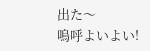出た〜
嗚呼よいよい!